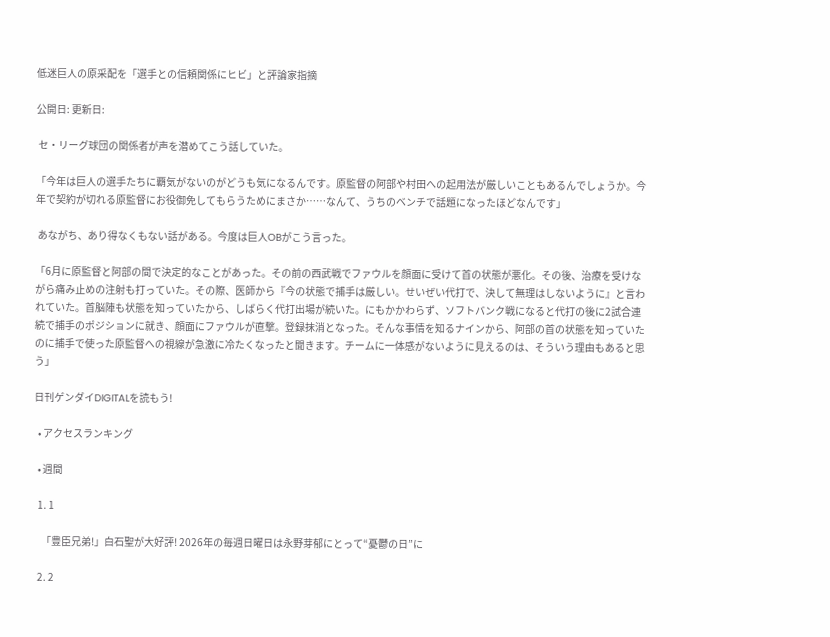低迷巨人の原采配を「選手との信頼関係にヒビ」と評論家指摘

公開日: 更新日:

 セ・リーグ球団の関係者が声を潜めてこう話していた。

「今年は巨人の選手たちに覇気がないのがどうも気になるんです。原監督の阿部や村田への起用法が厳しいこともあるんでしょうか。今年で契約が切れる原監督にお役御免してもらうためにまさか……なんて、うちのベンチで話題になったほどなんです」

 あながち、あり得なくもない話がある。今度は巨人OBがこう言った。

「6月に原監督と阿部の間で決定的なことがあった。その前の西武戦でファウルを顔面に受けて首の状態が悪化。その後、治療を受けながら痛み止めの注射も打っていた。その際、医師から『今の状態で捕手は厳しい。せいぜい代打で、決して無理はしないように』と言われていた。首脳陣も状態を知っていたから、しばらく代打出場が続いた。にもかかわらず、ソフトバンク戦になると代打の後に2試合連続で捕手のポジションに就き、顔面にファウルが直撃。登録抹消となった。そんな事情を知るナインから、阿部の首の状態を知っていたのに捕手で使った原監督への視線が急激に冷たくなったと聞きます。チームに一体感がないように見えるのは、そういう理由もあると思う」

日刊ゲンダイDIGITALを読もう!

  • アクセスランキング

  • 週間

  1. 1

    「豊臣兄弟!」白石聖が大好評! 2026年の毎週日曜日は永野芽郁にとって“憂鬱の日”に

  2. 2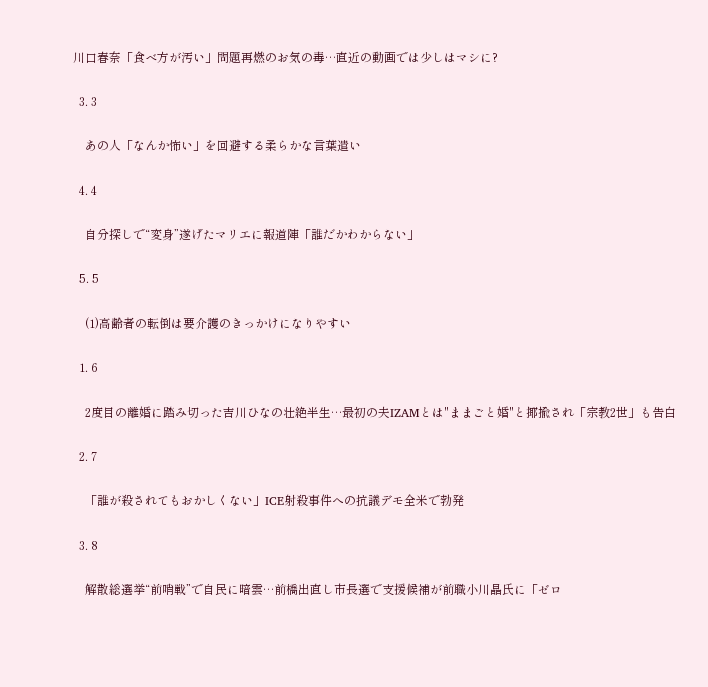川口春奈「食べ方が汚い」問題再燃のお気の毒…直近の動画では少しはマシに?

  3. 3

    あの人「なんか怖い」を回避する柔らかな言葉遣い

  4. 4

    自分探しで“変身”遂げたマリエに報道陣「誰だかわからない」

  5. 5

    (1)高齢者の転倒は要介護のきっかけになりやすい

  1. 6

    2度目の離婚に踏み切った吉川ひなの壮絶半生…最初の夫IZAMとは"ままごと婚"と揶揄され「宗教2世」も告白

  2. 7

    「誰が殺されてもおかしくない」ICE射殺事件への抗議デモ全米で勃発

  3. 8

    解散総選挙“前哨戦”で自民に暗雲…前橋出直し市長選で支援候補が前職小川晶氏に「ゼロ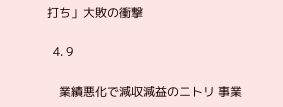打ち」大敗の衝撃

  4. 9

    業績悪化で減収減益のニトリ 事業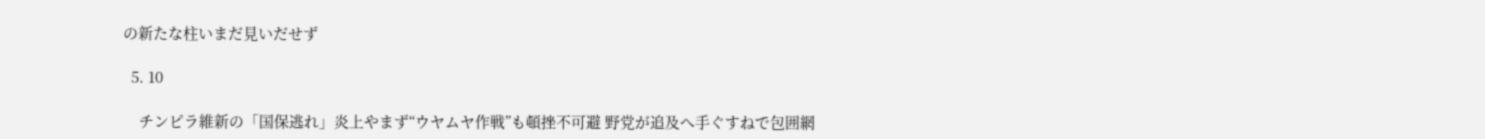の新たな柱いまだ見いだせず

  5. 10

    チンピラ維新の「国保逃れ」炎上やまず“ウヤムヤ作戦”も頓挫不可避 野党が追及へ手ぐすねで包囲網